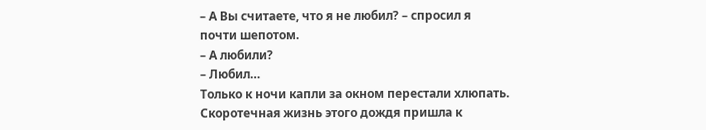– А Вы считаете, что я не любил? – спросил я почти шепотом.
– А любили?
– Любил…
Только к ночи капли за окном перестали хлюпать. Скоротечная жизнь этого дождя пришла к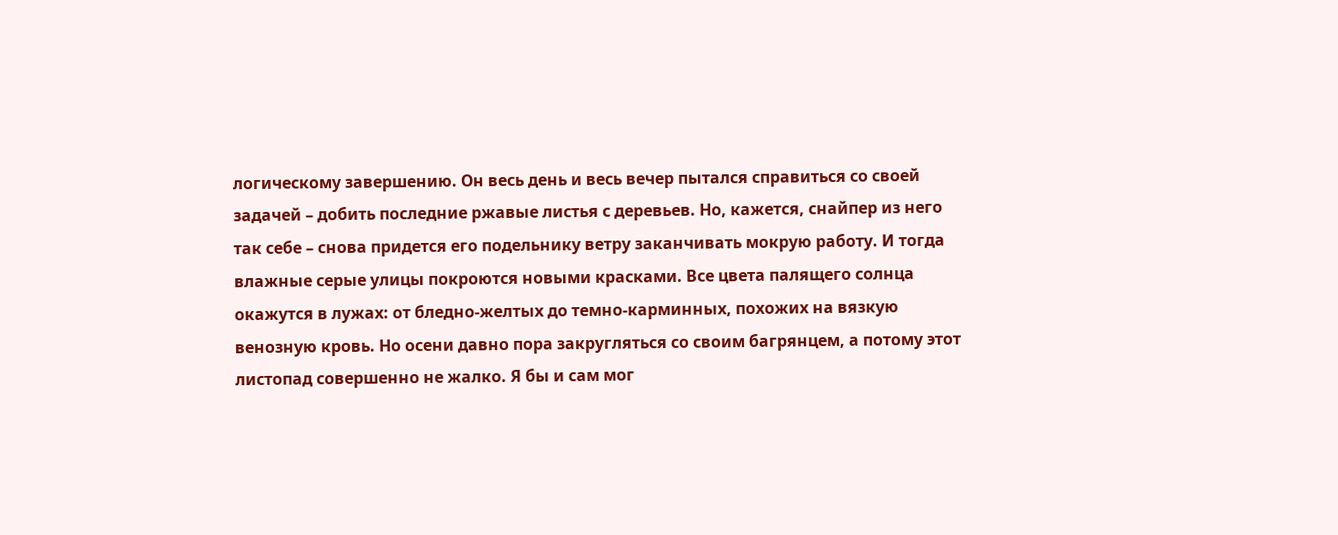логическому завершению. Он весь день и весь вечер пытался справиться со своей задачей – добить последние ржавые листья с деревьев. Но, кажется, снайпер из него так себе – снова придется его подельнику ветру заканчивать мокрую работу. И тогда влажные серые улицы покроются новыми красками. Все цвета палящего солнца окажутся в лужах: от бледно-желтых до темно-карминных, похожих на вязкую венозную кровь. Но осени давно пора закругляться со своим багрянцем, а потому этот листопад совершенно не жалко. Я бы и сам мог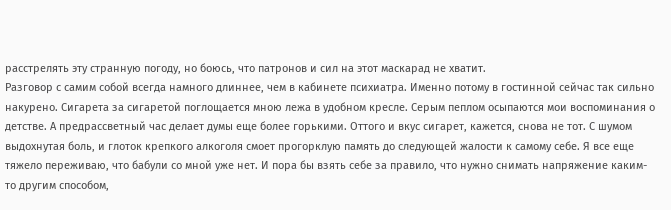расстрелять эту странную погоду, но боюсь, что патронов и сил на этот маскарад не хватит.
Разговор с самим собой всегда намного длиннее, чем в кабинете психиатра. Именно потому в гостинной сейчас так сильно накурено. Сигарета за сигаретой поглощается мною лежа в удобном кресле. Серым пеплом осыпаются мои воспоминания о детстве. А предрассветный час делает думы еще более горькими. Оттого и вкус сигарет, кажется, снова не тот. С шумом выдохнутая боль, и глоток крепкого алкоголя смоет прогорклую память до следующей жалости к самому себе. Я все еще тяжело переживаю, что бабули со мной уже нет. И пора бы взять себе за правило, что нужно снимать напряжение каким-то другим способом,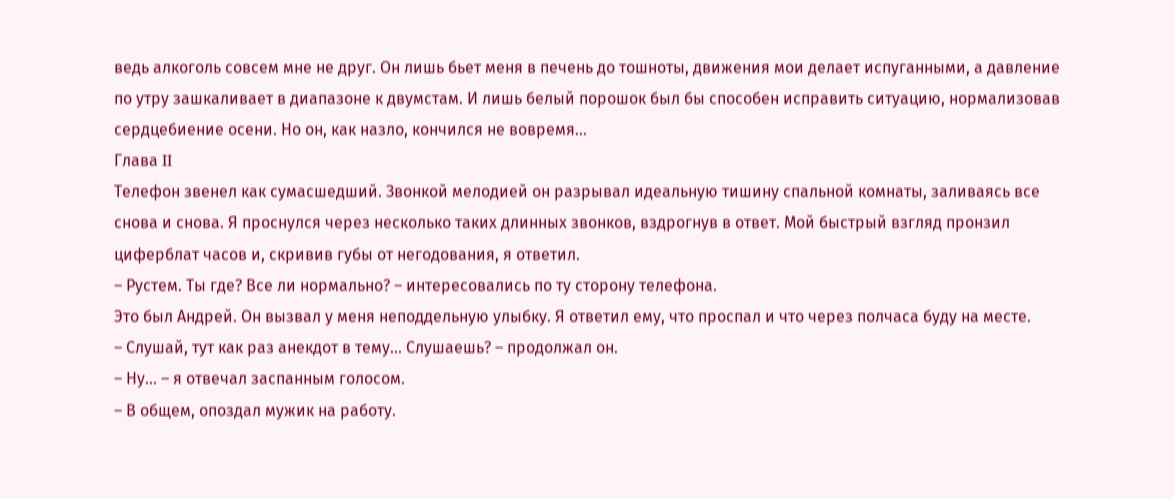ведь алкоголь совсем мне не друг. Он лишь бьет меня в печень до тошноты, движения мои делает испуганными, а давление по утру зашкаливает в диапазоне к двумстам. И лишь белый порошок был бы способен исправить ситуацию, нормализовав сердцебиение осени. Но он, как назло, кончился не вовремя…
Глава II
Телефон звенел как сумасшедший. Звонкой мелодией он разрывал идеальную тишину спальной комнаты, заливаясь все снова и снова. Я проснулся через несколько таких длинных звонков, вздрогнув в ответ. Мой быстрый взгляд пронзил циферблат часов и, скривив губы от негодования, я ответил.
– Рустем. Ты где? Все ли нормально? – интересовались по ту сторону телефона.
Это был Андрей. Он вызвал у меня неподдельную улыбку. Я ответил ему, что проспал и что через полчаса буду на месте.
– Слушай, тут как раз анекдот в тему… Слушаешь? – продолжал он.
– Ну… – я отвечал заспанным голосом.
– В общем, опоздал мужик на работу.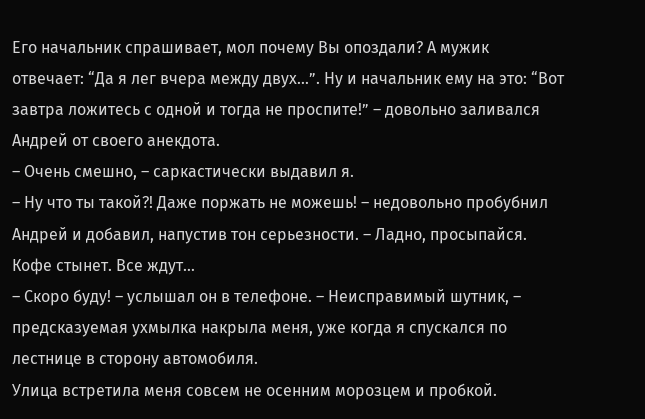Его начальник спрашивает, мол почему Вы опоздали? А мужик отвечает: “Да я лег вчера между двух…”. Ну и начальник ему на это: “Вот завтра ложитесь с одной и тогда не проспите!” – довольно заливался Андрей от своего анекдота.
– Очень смешно, – саркастически выдавил я.
– Ну что ты такой?! Даже поржать не можешь! – недовольно пробубнил Андрей и добавил, напустив тон серьезности. – Ладно, просыпайся. Кофе стынет. Все ждут…
– Скоро буду! – услышал он в телефоне. – Неисправимый шутник, – предсказуемая ухмылка накрыла меня, уже когда я спускался по лестнице в сторону автомобиля.
Улица встретила меня совсем не осенним морозцем и пробкой.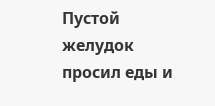Пустой желудок просил еды и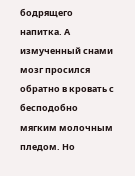бодрящего напитка. А измученный снами мозг просился обратно в кровать с бесподобно мягким молочным пледом. Но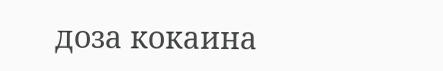доза кокаина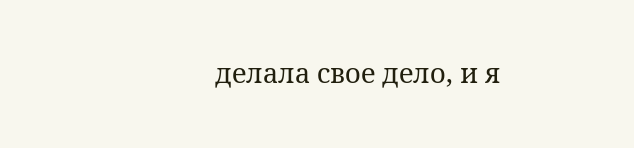делала свое дело, и я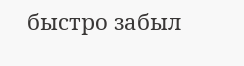быстро забыл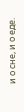и о сне, и о еде.